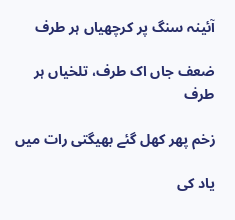آئینہ سنگ پر کرچھیاں ہر طرف

ضعف جاں اک طرف، تلخیاں ہر طرف

زخم پھر کھل گئے بھیگتی رات میں

یاد کی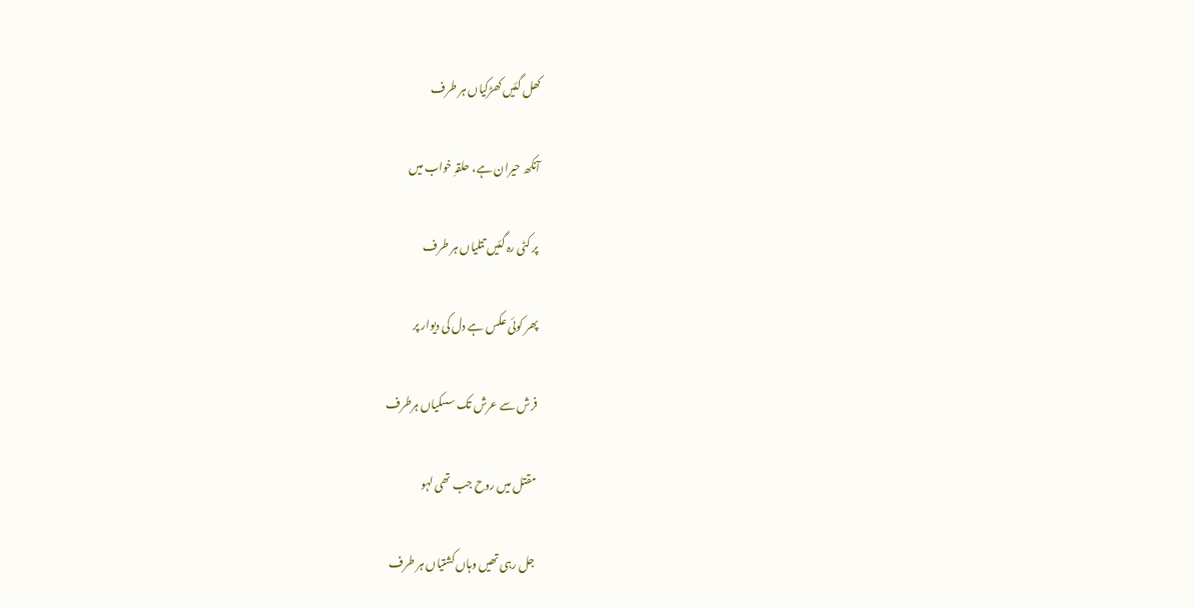کھل گئیں کھڑکیاں ہر طرف

آنکھ حیران ہے، حلقہِ خواب میں

پر کٹی رہ گئیں تتلیاں ہر طرف

پھر کوئی عکس ہے دل کی دیوار پر

فرش سے عرش تک سسکیاں ہرطرف

مقتل میں روح جب تھی لہو

جل رہی تھیں وہاں کشتیاں ہر طرف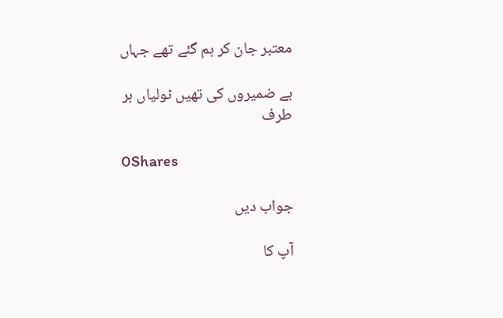معتبر جان کر ہم گئے تھے جہاں

بے ضمیروں کی تھیں ٹولیاں ہر طرف

0Shares

جواب دیں

آپ کا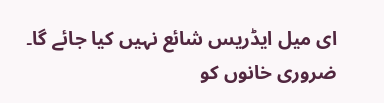ای میل ایڈریس شائع نہیں کیا جائے گا۔ ضروری خانوں کو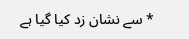* سے نشان زد کیا گیا ہے